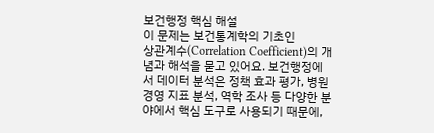보건행정 핵심 해설
이 문제는 보건통계학의 기초인
상관계수(Correlation Coefficient)의 개념과 해석을 묻고 있어요. 보건행정에서 데이터 분석은 정책 효과 평가, 병원 경영 지표 분석, 역학 조사 등 다양한 분야에서 핵심 도구로 사용되기 때문에,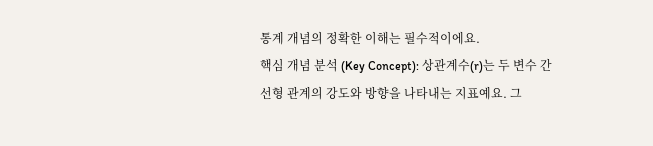통계 개념의 정확한 이해는 필수적이에요.
핵심 개념 분석 (Key Concept): 상관계수(r)는 두 변수 간
선형 관계의 강도와 방향을 나타내는 지표예요. 그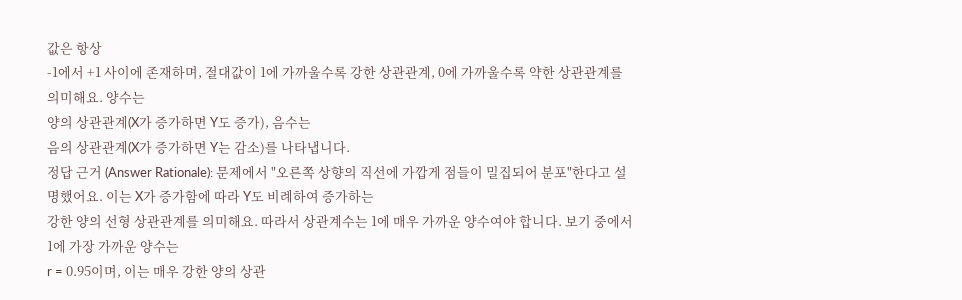값은 항상
-1에서 +1 사이에 존재하며, 절대값이 1에 가까울수록 강한 상관관계, 0에 가까울수록 약한 상관관계를 의미해요. 양수는
양의 상관관계(X가 증가하면 Y도 증가), 음수는
음의 상관관계(X가 증가하면 Y는 감소)를 나타냅니다.
정답 근거 (Answer Rationale): 문제에서 "오른쪽 상향의 직선에 가깝게 점들이 밀집되어 분포"한다고 설명했어요. 이는 X가 증가함에 따라 Y도 비례하여 증가하는
강한 양의 선형 상관관계를 의미해요. 따라서 상관계수는 1에 매우 가까운 양수여야 합니다. 보기 중에서 1에 가장 가까운 양수는
r = 0.95이며, 이는 매우 강한 양의 상관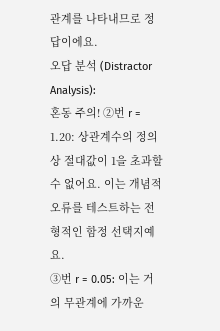관계를 나타내므로 정답이에요.
오답 분석 (Distractor Analysis):
혼동 주의! ②번 r = 1.20: 상관계수의 정의상 절대값이 1을 초과할 수 없어요. 이는 개념적 오류를 테스트하는 전형적인 함정 선택지예요.
③번 r = 0.05: 이는 거의 무관계에 가까운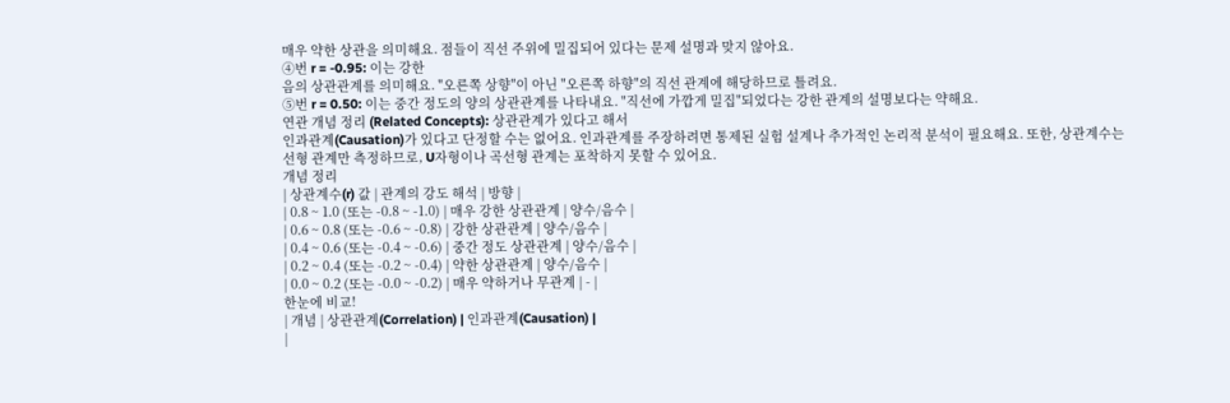매우 약한 상관을 의미해요. 점들이 직선 주위에 밀집되어 있다는 문제 설명과 맞지 않아요.
④번 r = -0.95: 이는 강한
음의 상관관계를 의미해요. "오른쪽 상향"이 아닌 "오른쪽 하향"의 직선 관계에 해당하므로 틀려요.
⑤번 r = 0.50: 이는 중간 정도의 양의 상관관계를 나타내요. "직선에 가깝게 밀집"되었다는 강한 관계의 설명보다는 약해요.
연관 개념 정리 (Related Concepts): 상관관계가 있다고 해서
인과관계(Causation)가 있다고 단정할 수는 없어요. 인과관계를 주장하려면 통제된 실험 설계나 추가적인 논리적 분석이 필요해요. 또한, 상관계수는
선형 관계만 측정하므로, U자형이나 곡선형 관계는 포착하지 못할 수 있어요.
개념 정리
| 상관계수(r) 값 | 관계의 강도 해석 | 방향 |
| 0.8 ~ 1.0 (또는 -0.8 ~ -1.0) | 매우 강한 상관관계 | 양수/음수 |
| 0.6 ~ 0.8 (또는 -0.6 ~ -0.8) | 강한 상관관계 | 양수/음수 |
| 0.4 ~ 0.6 (또는 -0.4 ~ -0.6) | 중간 정도 상관관계 | 양수/음수 |
| 0.2 ~ 0.4 (또는 -0.2 ~ -0.4) | 약한 상관관계 | 양수/음수 |
| 0.0 ~ 0.2 (또는 -0.0 ~ -0.2) | 매우 약하거나 무관계 | - |
한눈에 비교!
| 개념 | 상관관계(Correlation) | 인과관계(Causation) |
|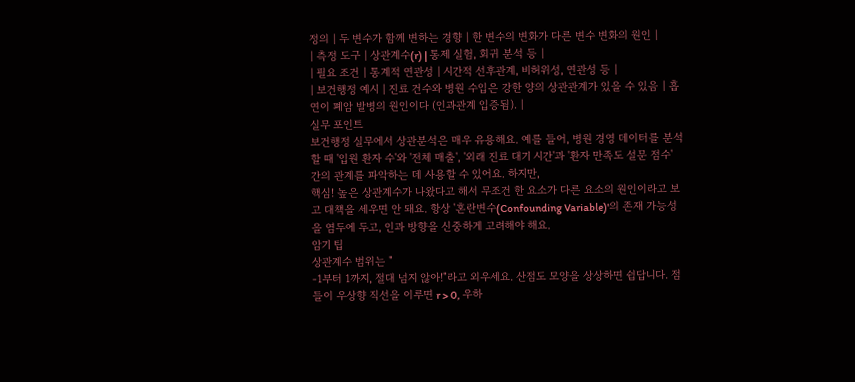정의 | 두 변수가 함께 변하는 경향 | 한 변수의 변화가 다른 변수 변화의 원인 |
| 측정 도구 | 상관계수(r) | 통제 실험, 회귀 분석 등 |
| 필요 조건 | 통계적 연관성 | 시간적 선후관계, 비허위성, 연관성 등 |
| 보건행정 예시 | 진료 건수와 병원 수입은 강한 양의 상관관계가 있을 수 있음 | 흡연이 폐암 발병의 원인이다 (인과관계 입증됨). |
실무 포인트
보건행정 실무에서 상관분석은 매우 유용해요. 예를 들어, 병원 경영 데이터를 분석할 때 '입원 환자 수'와 '전체 매출', '외래 진료 대기 시간'과 '환자 만족도 설문 점수' 간의 관계를 파악하는 데 사용할 수 있어요. 하지만,
핵심! 높은 상관계수가 나왔다고 해서 무조건 한 요소가 다른 요소의 원인이라고 보고 대책을 세우면 안 돼요. 항상 '혼란변수(Confounding Variable)'의 존재 가능성을 염두에 두고, 인과 방향을 신중하게 고려해야 해요.
암기 팁
상관계수 범위는 "
-1부터 1까지, 절대 넘지 않아!"라고 외우세요. 산점도 모양을 상상하면 쉽답니다. 점들이 우상향 직선을 이루면 r > 0, 우하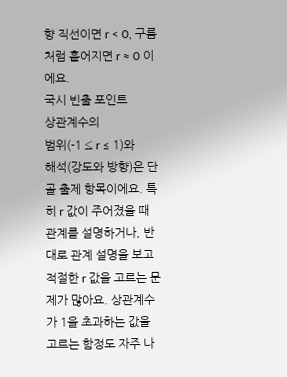향 직선이면 r < 0, 구름처럼 흩어지면 r ≈ 0 이에요.
국시 빈출 포인트
상관계수의
범위(-1 ≤ r ≤ 1)와
해석(강도와 방향)은 단골 출제 항목이에요. 특히 r 값이 주어졌을 때 관계를 설명하거나, 반대로 관계 설명을 보고 적절한 r 값을 고르는 문제가 많아요. 상관계수가 1을 초과하는 값을 고르는 함정도 자주 나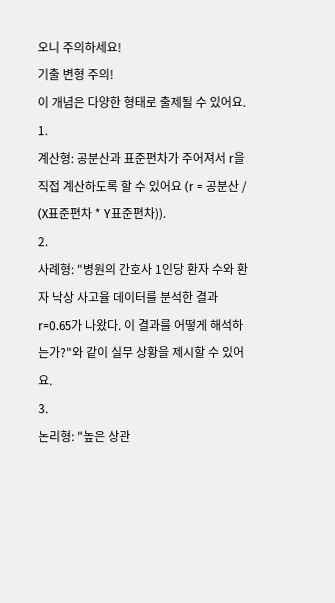오니 주의하세요!
기출 변형 주의!
이 개념은 다양한 형태로 출제될 수 있어요.
1.
계산형: 공분산과 표준편차가 주어져서 r을 직접 계산하도록 할 수 있어요 (r = 공분산 / (X표준편차 * Y표준편차)).
2.
사례형: "병원의 간호사 1인당 환자 수와 환자 낙상 사고율 데이터를 분석한 결과 r=0.65가 나왔다. 이 결과를 어떻게 해석하는가?"와 같이 실무 상황을 제시할 수 있어요.
3.
논리형: "높은 상관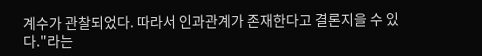계수가 관찰되었다. 따라서 인과관계가 존재한다고 결론지을 수 있다."라는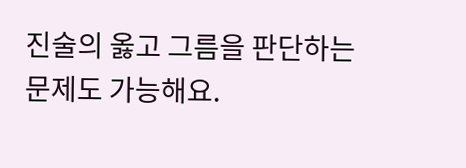진술의 옳고 그름을 판단하는 문제도 가능해요.